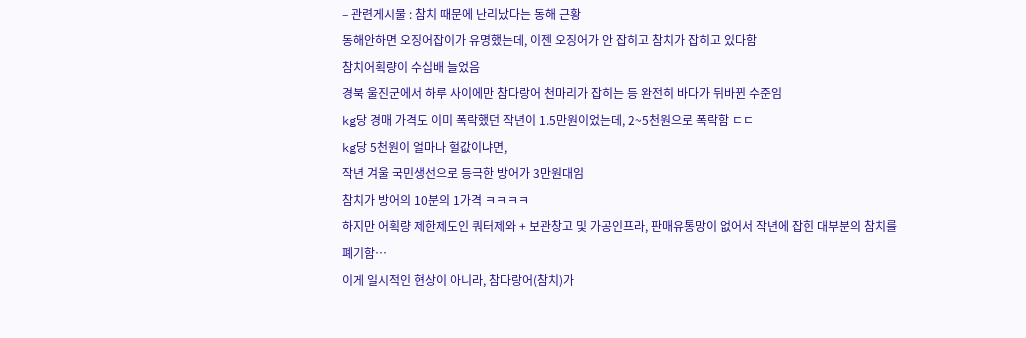– 관련게시물 : 참치 때문에 난리났다는 동해 근황
동해안하면 오징어잡이가 유명했는데, 이젠 오징어가 안 잡히고 참치가 잡히고 있다함
참치어획량이 수십배 늘었음
경북 울진군에서 하루 사이에만 참다랑어 천마리가 잡히는 등 완전히 바다가 뒤바뀐 수준임
kg당 경매 가격도 이미 폭락했던 작년이 1.5만원이었는데, 2~5천원으로 폭락함 ㄷㄷ
kg당 5천원이 얼마나 헐값이냐면,
작년 겨울 국민생선으로 등극한 방어가 3만원대임
참치가 방어의 10분의 1가격 ㅋㅋㅋㅋ
하지만 어획량 제한제도인 쿼터제와 + 보관창고 및 가공인프라, 판매유통망이 없어서 작년에 잡힌 대부분의 참치를 폐기함…
이게 일시적인 현상이 아니라, 참다랑어(참치)가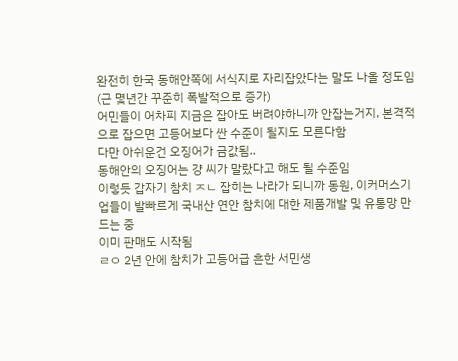완전히 한국 동해안쪽에 서식지로 자리잡았다는 말도 나올 정도임
(근 몇년간 꾸준히 폭발적으로 증가)
어민들이 어차피 지금은 잡아도 버려야하니까 안잡는거지, 본격적으로 잡으면 고등어보다 싼 수준이 될지도 모른다함
다만 아쉬운건 오징어가 금값됨..
동해안의 오징어는 걍 씨가 말랐다고 해도 될 수준임
이렇듯 갑자기 참치 ㅈㄴ 잡히는 나라가 되니까 동원, 이커머스기업들이 발빠르게 국내산 연안 참치에 대한 제품개발 및 유통망 만드는 중
이미 판매도 시작됨
ㄹㅇ 2년 안에 참치가 고등어급 흔한 서민생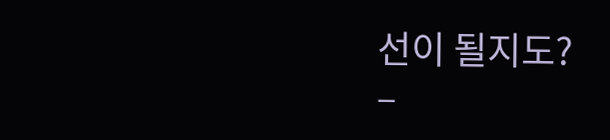선이 될지도?
–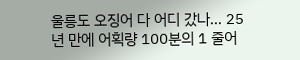울릉도 오징어 다 어디 갔나… 25년 만에 어획량 100분의 1 줄어